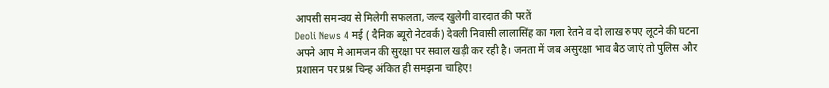आपसी समन्वय से मिलेगी सफलता, जल्द खुलेगी वारदात की परतें
Deoli News 4 मई ( दैनिक ब्यूरो नेटवर्क) देवली निवासी लालासिंह का गला रेतने व दो लाख रुपए लूटने की घटना अपने आप मे आमजन की सुरक्षा पर सवाल खड़ी कर रही है। जनता में जब असुरक्षा भाव बैठ जाएं तो पुलिस और प्रशासन पर प्रश्न चिन्ह अंकित ही समझना चाहिए!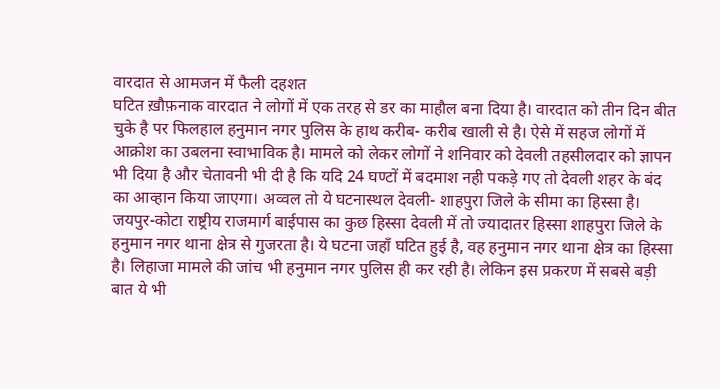वारदात से आमजन में फैली दहशत
घटित ख़ौफ़नाक वारदात ने लोगों में एक तरह से डर का माहौल बना दिया है। वारदात को तीन दिन बीत चुके है पर फिलहाल हनुमान नगर पुलिस के हाथ करीब- करीब खाली से है। ऐसे में सहज लोगों में आक्रोश का उबलना स्वाभाविक है। मामले को लेकर लोगों ने शनिवार को देवली तहसीलदार को ज्ञापन भी दिया है और चेतावनी भी दी है कि यदि 24 घण्टों में बदमाश नही पकड़े गए तो देवली शहर के बंद का आव्हान किया जाएगा। अव्वल तो ये घटनास्थल देवली- शाहपुरा जिले के सीमा का हिस्सा है। जयपुर-कोटा राष्ट्रीय राजमार्ग बाईपास का कुछ हिस्सा देवली में तो ज्यादातर हिस्सा शाहपुरा जिले के हनुमान नगर थाना क्षेत्र से गुजरता है। ये घटना जहाँ घटित हुई है, वह हनुमान नगर थाना क्षेत्र का हिस्सा है। लिहाजा मामले की जांच भी हनुमान नगर पुलिस ही कर रही है। लेकिन इस प्रकरण में सबसे बड़ी बात ये भी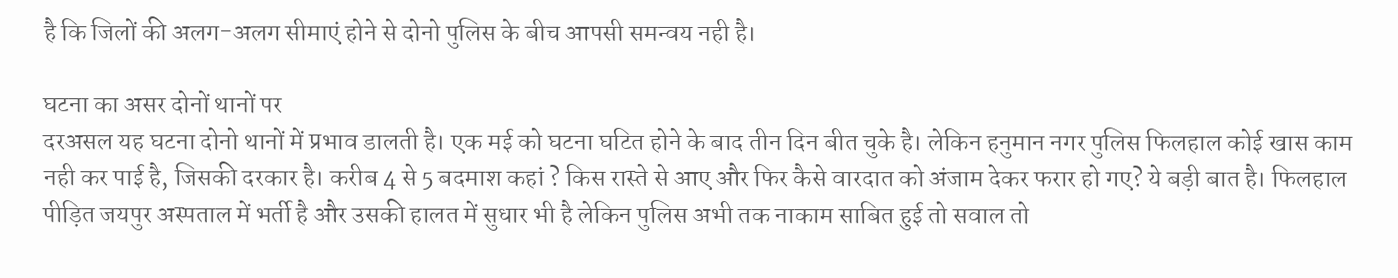है कि जिलों की अलग-अलग सीमाएं होने से दोनो पुलिस के बीच आपसी समन्वय नही है।

घटना का असर दोनों थानों पर
दरअसल यह घटना दोनो थानों में प्रभाव डालती है। एक मई को घटना घटित होने के बाद तीन दिन बीत चुके है। लेकिन हनुमान नगर पुलिस फिलहाल कोई खास काम नही कर पाई है, जिसकी दरकार है। करीब 4 से 5 बदमाश कहां ? किस रास्ते से आए और फिर कैसे वारदात को अंजाम देकर फरार हो गए? ये बड़ी बात है। फिलहाल पीड़ित जयपुर अस्पताल में भर्ती है और उसकी हालत में सुधार भी है लेकिन पुलिस अभी तक नाकाम साबित हुई तो सवाल तो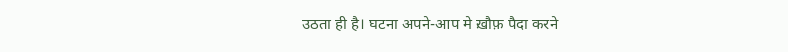उठता ही है। घटना अपने-आप मे ख़ौफ़ पैदा करने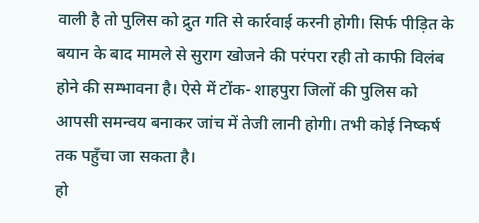वाली है तो पुलिस को द्रुत गति से कार्रवाई करनी होगी। सिर्फ पीड़ित के बयान के बाद मामले से सुराग खोजने की परंपरा रही तो काफी विलंब होने की सम्भावना है। ऐसे में टोंक- शाहपुरा जिलों की पुलिस को आपसी समन्वय बनाकर जांच में तेजी लानी होगी। तभी कोई निष्कर्ष तक पहुँचा जा सकता है।
हो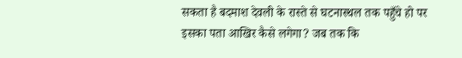सकता है बदमाश देवली के रास्ते से घटनास्थल तक पहुँचे हो पर इसका पता आखिर कैसे लगेगा? जब तक कि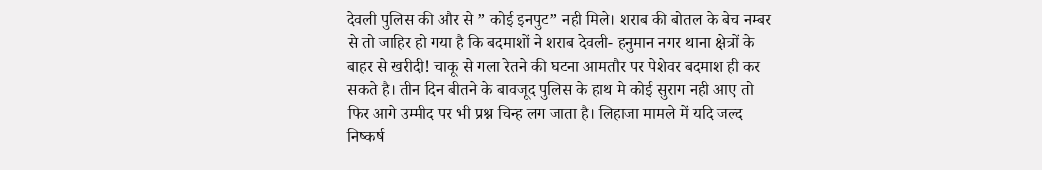देवली पुलिस की और से ” कोई इनपुट” नही मिले। शराब की बोतल के बेच नम्बर से तो जाहिर हो गया है कि बदमाशों ने शराब देवली- हनुमान नगर थाना क्षेत्रों के बाहर से खरीदी! चाकू से गला रेतने की घटना आमतौर पर पेशेवर बदमाश ही कर सकते है। तीन दिन बीतने के बावजूद पुलिस के हाथ मे कोई सुराग नही आए तो फिर आगे उम्मीद पर भी प्रश्न चिन्ह लग जाता है। लिहाजा मामले में यदि जल्द निष्कर्ष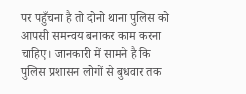पर पहुँचना है तो दोनो थाना पुलिस को आपसी समन्वय बनाकर काम करना चाहिए। जानकारी में सामने है कि पुलिस प्रशासन लोगों से बुधवार तक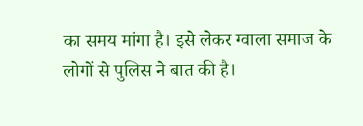का समय मांगा है। इसे लेकर ग्वाला समाज के लोगों से पुलिस ने बात की है।